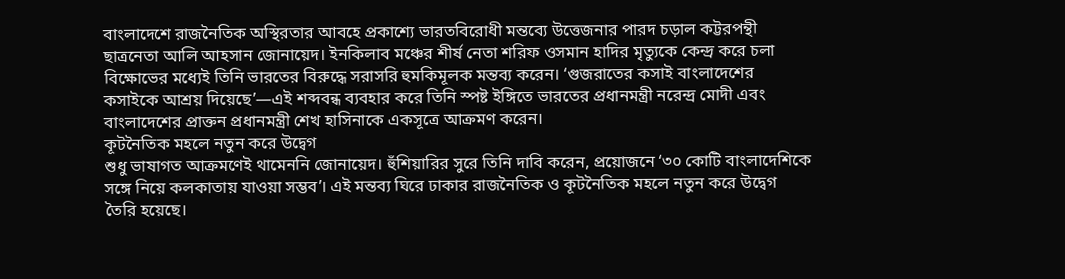বাংলাদেশে রাজনৈতিক অস্থিরতার আবহে প্রকাশ্যে ভারতবিরোধী মন্তব্যে উত্তেজনার পারদ চড়াল কট্টরপন্থী ছাত্রনেতা আলি আহসান জোনায়েদ। ইনকিলাব মঞ্চের শীর্ষ নেতা শরিফ ওসমান হাদির মৃত্যুকে কেন্দ্র করে চলা বিক্ষোভের মধ্যেই তিনি ভারতের বিরুদ্ধে সরাসরি হুমকিমূলক মন্তব্য করেন। ‘গুজরাতের কসাই বাংলাদেশের কসাইকে আশ্রয় দিয়েছে’—এই শব্দবন্ধ ব্যবহার করে তিনি স্পষ্ট ইঙ্গিতে ভারতের প্রধানমন্ত্রী নরেন্দ্র মোদী এবং বাংলাদেশের প্রাক্তন প্রধানমন্ত্রী শেখ হাসিনাকে একসূত্রে আক্রমণ করেন।
কূটনৈতিক মহলে নতুন করে উদ্বেগ
শুধু ভাষাগত আক্রমণেই থামেননি জোনায়েদ। হুঁশিয়ারির সুরে তিনি দাবি করেন, প্রয়োজনে ‘৩০ কোটি বাংলাদেশিকে সঙ্গে নিয়ে কলকাতায় যাওয়া সম্ভব’। এই মন্তব্য ঘিরে ঢাকার রাজনৈতিক ও কূটনৈতিক মহলে নতুন করে উদ্বেগ তৈরি হয়েছে।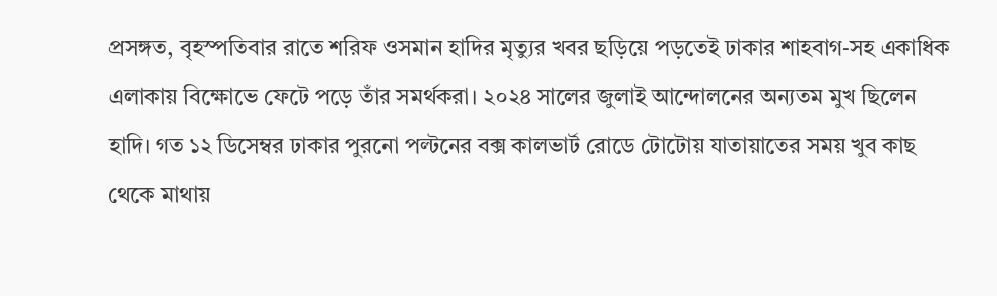প্রসঙ্গত, বৃহস্পতিবার রাতে শরিফ ওসমান হাদির মৃত্যুর খবর ছড়িয়ে পড়তেই ঢাকার শাহবাগ-সহ একাধিক এলাকায় বিক্ষোভে ফেটে পড়ে তাঁর সমর্থকরা। ২০২৪ সালের জুলাই আন্দোলনের অন্যতম মুখ ছিলেন হাদি। গত ১২ ডিসেম্বর ঢাকার পুরনো পল্টনের বক্স কালভার্ট রোডে টোটোয় যাতায়াতের সময় খুব কাছ থেকে মাথায়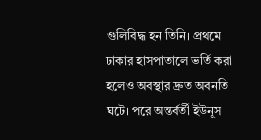গুলিবিদ্ধ হন তিনি। প্রথমে ঢাকার হাসপাতালে ভর্তি করা হলেও অবস্থার দ্রুত অবনতি ঘটে। পরে অন্তর্বর্তী ইউনূস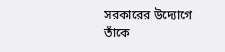সরকারের উদ্যোগে তাঁকে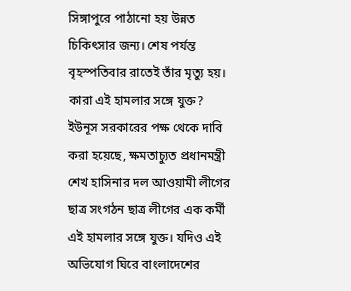সিঙ্গাপুরে পাঠানো হয় উন্নত চিকিৎসার জন্য। শেষ পর্যন্ত বৃহস্পতিবার রাতেই তাঁর মৃত্যু হয়।
কারা এই হামলার সঙ্গে যুক্ত?
ইউনূস সরকারের পক্ষ থেকে দাবি করা হয়েছে, ক্ষমতাচ্যুত প্রধানমন্ত্রী শেখ হাসিনার দল আওয়ামী লীগের ছাত্র সংগঠন ছাত্র লীগের এক কর্মী এই হামলার সঙ্গে যুক্ত। যদিও এই অভিযোগ ঘিরে বাংলাদেশের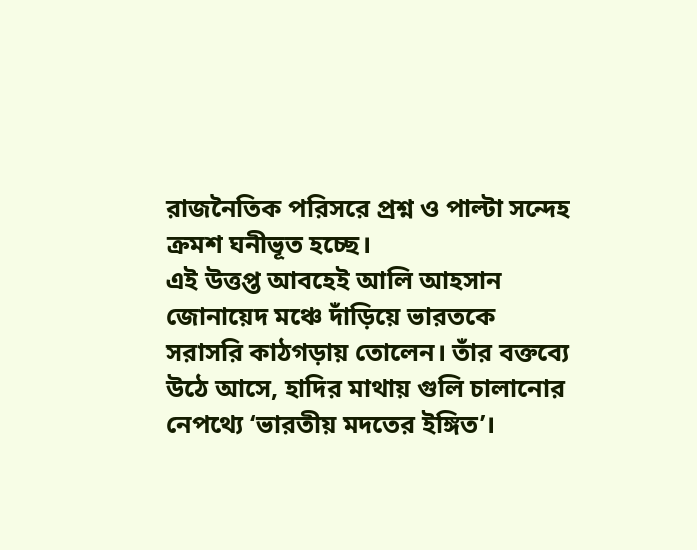রাজনৈতিক পরিসরে প্রশ্ন ও পাল্টা সন্দেহ ক্রমশ ঘনীভূত হচ্ছে।
এই উত্তপ্ত আবহেই আলি আহসান জোনায়েদ মঞ্চে দাঁড়িয়ে ভারতকে সরাসরি কাঠগড়ায় তোলেন। তাঁর বক্তব্যে উঠে আসে, হাদির মাথায় গুলি চালানোর নেপথ্যে ‘ভারতীয় মদতের ইঙ্গিত’।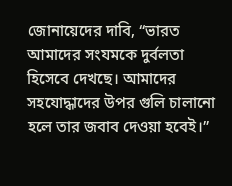জোনায়েদের দাবি, “ভারত আমাদের সংযমকে দুর্বলতা হিসেবে দেখছে। আমাদের সহযোদ্ধাদের উপর গুলি চালানো হলে তার জবাব দেওয়া হবেই।”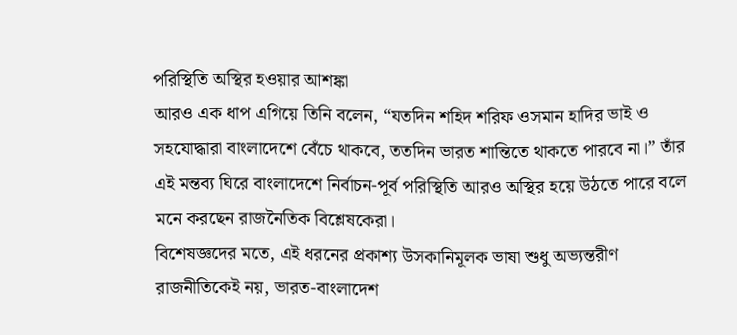পরিস্থিতি অস্থির হওয়ার আশঙ্কা
আরও এক ধাপ এগিয়ে তিনি বলেন, “যতদিন শহিদ শরিফ ওসমান হাদির ভাই ও সহযোদ্ধারা বাংলাদেশে বেঁচে থাকবে, ততদিন ভারত শান্তিতে থাকতে পারবে না।” তাঁর এই মন্তব্য ঘিরে বাংলাদেশে নির্বাচন-পূর্ব পরিস্থিতি আরও অস্থির হয়ে উঠতে পারে বলে মনে করছেন রাজনৈতিক বিশ্লেষকেরা।
বিশেষজ্ঞদের মতে, এই ধরনের প্রকাশ্য উসকানিমূলক ভাষা শুধু অভ্যন্তরীণ রাজনীতিকেই নয়, ভারত-বাংলাদেশ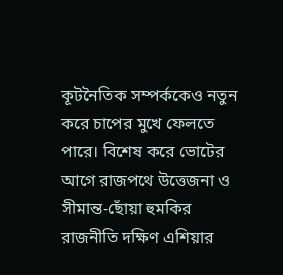কূটনৈতিক সম্পর্ককেও নতুন করে চাপের মুখে ফেলতে পারে। বিশেষ করে ভোটের আগে রাজপথে উত্তেজনা ও সীমান্ত-ছোঁয়া হুমকির রাজনীতি দক্ষিণ এশিয়ার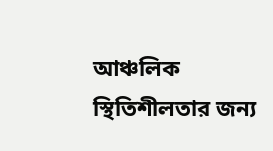আঞ্চলিক স্থিতিশীলতার জন্য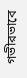গভীরভাবে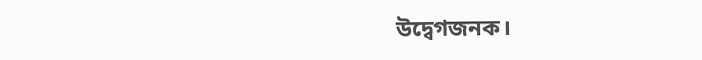উদ্বেগজনক।